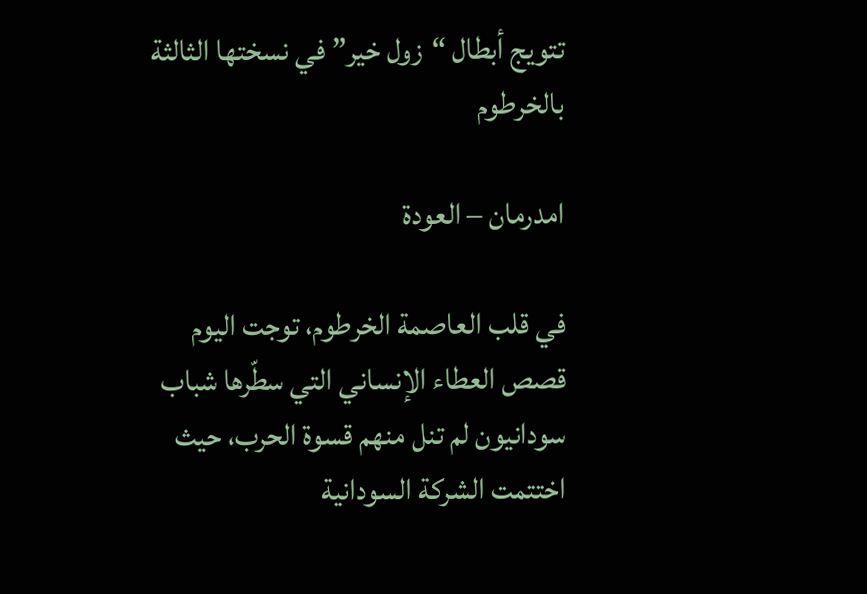تتويج أبطال “زول خير” في نسختها الثالثة بالخرطوم

امدرمان – العودة

في قلب العاصمة الخرطوم، توجت اليوم قصص العطاء الإنساني التي سطّرها شباب سودانيون لم تنل منهم قسوة الحرب، حيث اختتمت الشركة السودانية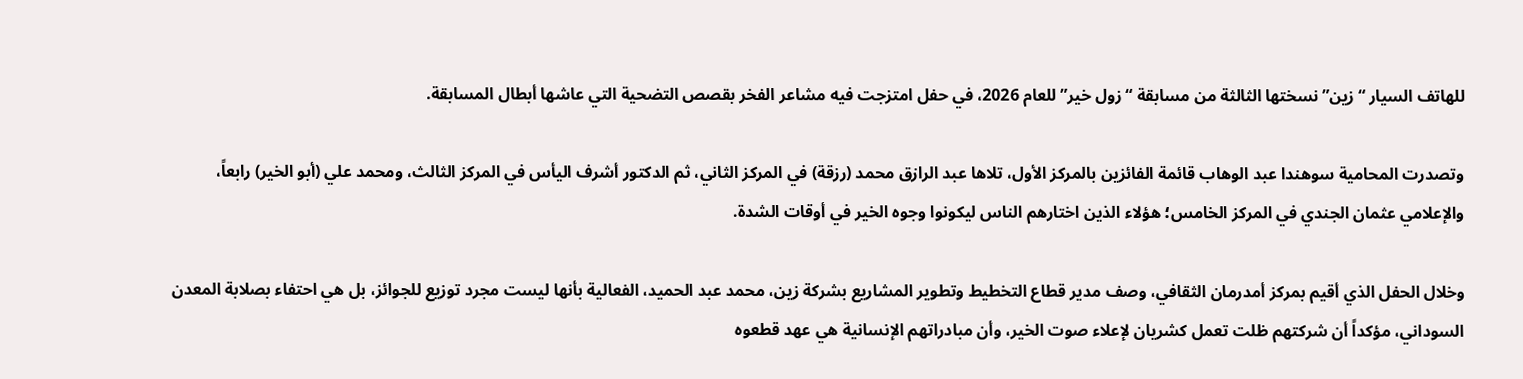للهاتف السيار “زين” نسختها الثالثة من مسابقة “زول خير” للعام 2026، في حفل امتزجت فيه مشاعر الفخر بقصص التضحية التي عاشها أبطال المسابقة.

وتصدرت المحامية سوهندا عبد الوهاب قائمة الفائزين بالمركز الأول، تلاها عبد الرازق محمد (رزقة) في المركز الثاني، ثم الدكتور أشرف اليأس في المركز الثالث، ومحمد علي (أبو الخير) رابعاً، والإعلامي عثمان الجندي في المركز الخامس؛ هؤلاء الذين اختارهم الناس ليكونوا وجوه الخير في أوقات الشدة.

وخلال الحفل الذي أقيم بمركز أمدرمان الثقافي، وصف مدير قطاع التخطيط وتطوير المشاريع بشركة زين، محمد عبد الحميد، الفعالية بأنها ليست مجرد توزيع للجوائز، بل هي احتفاء بصلابة المعدن السوداني، مؤكداً أن شركتهم ظلت تعمل كشريان لإعلاء صوت الخير، وأن مبادراتهم الإنسانية هي عهد قطعوه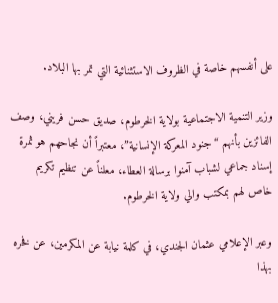على أنفسهم خاصة في الظروف الاستثنائية التي تمر بها البلاد.

وزير التنمية الاجتماعية بولاية الخرطوم، صديق حسن فريني، وصف الفائزين بأنهم “جنود المعركة الإنسانية”، معتبراً أن نجاحهم هو ثمرة إسناد جماعي لشباب آمنوا برسالة العطاء، معلناً عن تنظيم تكريم خاص لهم بمكتب والي ولاية الخرطوم.

وعبر الإعلامي عثمان الجندي، في كلمة نيابة عن المكرمين، عن فخره بهذا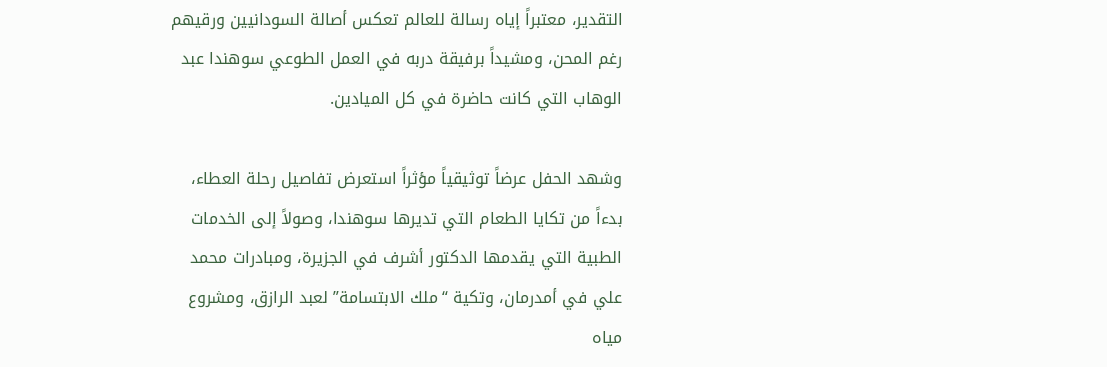التقدير، معتبراً إياه رسالة للعالم تعكس أصالة السودانيين ورقيهم رغم المحن، ومشيداً برفيقة دربه في العمل الطوعي سوهندا عبد الوهاب التي كانت حاضرة في كل الميادين.

وشهد الحفل عرضاً توثيقياً مؤثراً استعرض تفاصيل رحلة العطاء، بدءاً من تكايا الطعام التي تديرها سوهندا، وصولاً إلى الخدمات الطبية التي يقدمها الدكتور أشرف في الجزيرة، ومبادرات محمد علي في أمدرمان، وتكية “ملك الابتسامة” لعبد الرازق، ومشروع مياه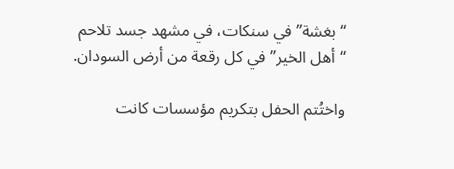“بغشة” في سنكات، في مشهد جسد تلاحم “أهل الخير” في كل رقعة من أرض السودان.

واختُتم الحفل بتكريم مؤسسات كانت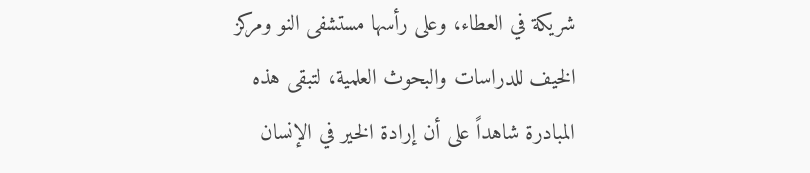شريكة في العطاء، وعلى رأسها مستشفى النو ومركز الخيف للدراسات والبحوث العلمية، لتبقى هذه المبادرة شاهداً على أن إرادة الخير في الإنسان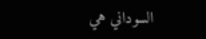السوداني هي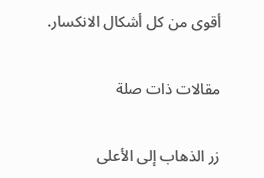أقوى من كل أشكال الانكسار.

مقالات ذات صلة

زر الذهاب إلى الأعلى